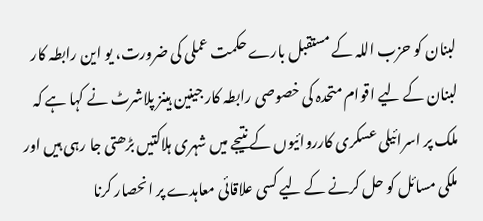لبنان کو حزب اللہ کے مستقبل بارے حکمت عملی کی ضرورت، یو این رابطہ کار
لبنان کے لیے اقوام متحدہ کی خصوصی رابطہ کار جینین ہینز پلاشرٹ نے کہا ہے کہ ملک پر اسرائیلی عسکری کارروائیوں کے نتیجے میں شہری ہلاکتیں بڑھتی جا رہی ہیں اور ملکی مسائل کو حل کرنے کے لیے کسی علاقائی معاہدے پر انحصار کرنا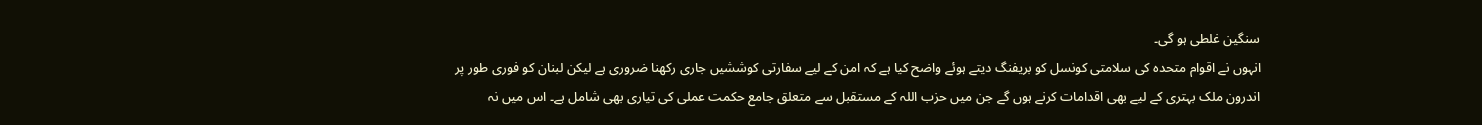سنگین غلطی ہو گی۔
انہوں نے اقوام متحدہ کی سلامتی کونسل کو بریفنگ دیتے ہوئے واضح کیا ہے کہ امن کے لیے سفارتی کوششیں جاری رکھنا ضروری ہے لیکن لبنان کو فوری طور پر اندرون ملک بہتری کے لیے بھی اقدامات کرنے ہوں گے جن میں حزب اللہ کے مستقبل سے متعلق جامع حکمت عملی کی تیاری بھی شامل ہے۔ اس میں نہ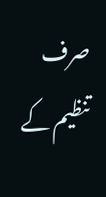صرف تنظیم کے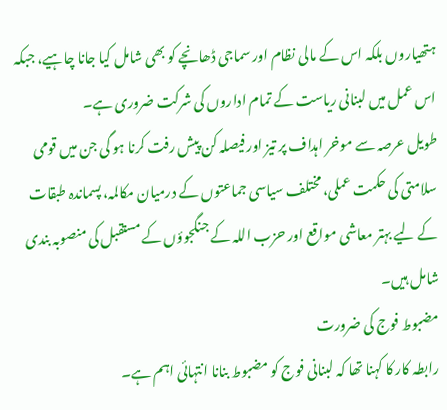ہتھیاروں بلکہ اس کے مالی نظام اور سماجی ڈھانچے کو بھی شامل کیا جانا چاہیے، جبکہ اس عمل میں لبنانی ریاست کے تمام اداروں کی شرکت ضروری ہے۔
طویل عرصہ سے موخر اہداف پر تیز اور فیصلہ کن پیش رفت کرنا ہو گی جن میں قومی سلامتی کی حکمت عملی، مختلف سیاسی جماعتوں کے درمیان مکالمہ، پسماندہ طبقات کے لیے بہتر معاشی مواقع اور حزب اللہ کے جنگجوؤں کے مستقبل کی منصوبہ بندی شامل ہیں۔
مضبوط فوج کی ضرورت
رابطہ کار کا کہنا تھا کہ لبنانی فوج کو مضبوط بنانا انتہائی اہم ہے۔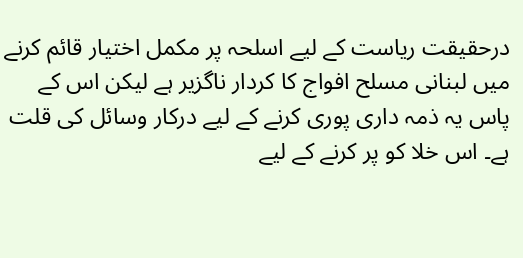درحقیقت ریاست کے لیے اسلحہ پر مکمل اختیار قائم کرنے میں لبنانی مسلح افواج کا کردار ناگزیر ہے لیکن اس کے پاس یہ ذمہ داری پوری کرنے کے لیے درکار وسائل کی قلت ہے۔ اس خلا کو پر کرنے کے لیے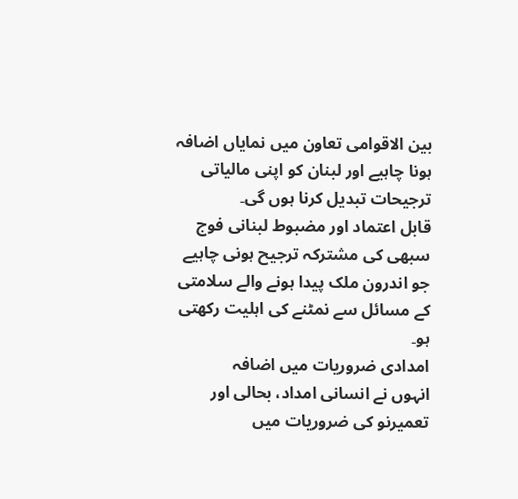بین الاقوامی تعاون میں نمایاں اضافہ ہونا چاہیے اور لبنان کو اپنی مالیاتی ترجیحات تبدیل کرنا ہوں گی۔
قابل اعتماد اور مضبوط لبنانی فوج سبھی کی مشترکہ ترجیح ہونی چاہیے جو اندرون ملک پیدا ہونے والے سلامتی کے مسائل سے نمٹنے کی اہلیت رکھتی ہو۔
امدادی ضروریات میں اضافہ
انہوں نے انسانی امداد، بحالی اور تعمیرنو کی ضروریات میں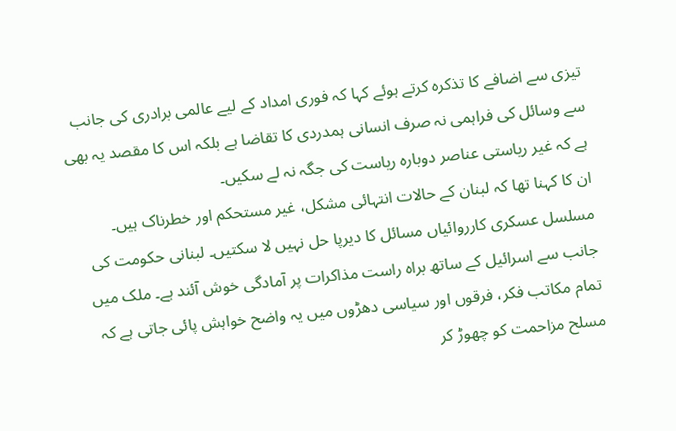تیزی سے اضافے کا تذکرہ کرتے ہوئے کہا کہ فوری امداد کے لیے عالمی برادری کی جانب سے وسائل کی فراہمی نہ صرف انسانی ہمدردی کا تقاضا ہے بلکہ اس کا مقصد یہ بھی ہے کہ غیر ریاستی عناصر دوبارہ ریاست کی جگہ نہ لے سکیں۔
ان کا کہنا تھا کہ لبنان کے حالات انتہائی مشکل، غیر مستحکم اور خطرناک ہیں۔ مسلسل عسکری کارروائیاں مسائل کا دیرپا حل نہیں لا سکتیں۔ لبنانی حکومت کی جانب سے اسرائیل کے ساتھ براہ راست مذاکرات پر آمادگی خوش آئند ہے۔ ملک میں تمام مکاتب فکر، فرقوں اور سیاسی دھڑوں میں یہ واضح خواہش پائی جاتی ہے کہ مسلح مزاحمت کو چھوڑ کر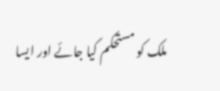ملک کو مستحکم کیا جائے اور ایسا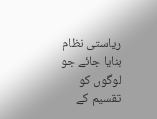ریاستی نظام بنایا جائے جو لوگوں کو تقسیم کے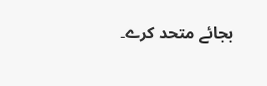بجائے متحد کرے۔